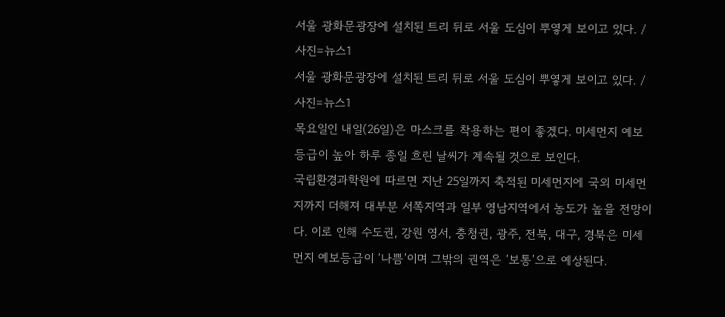서울 광화문광장에 설치된 트리 뒤로 서울 도심이 뿌옇게 보이고 있다. /사진=뉴스1
서울 광화문광장에 설치된 트리 뒤로 서울 도심이 뿌옇게 보이고 있다. /사진=뉴스1
목요일인 내일(26일)은 마스크를 착용하는 편이 좋겠다. 미세먼지 예보등급이 높아 하루 종일 흐린 날씨가 계속될 것으로 보인다.
국립환경과학원에 따르면 지난 25일까지 축적된 미세먼지에 국외 미세먼지까지 더해져 대부분 서쪽지역과 일부 영남지역에서 농도가 높을 전망이다. 이로 인해 수도권, 강원 영서, 충청권, 광주, 전북, 대구, 경북은 미세먼지 예보등급이 ‘나쁨’이며 그밖의 권역은 ‘보통’으로 예상된다.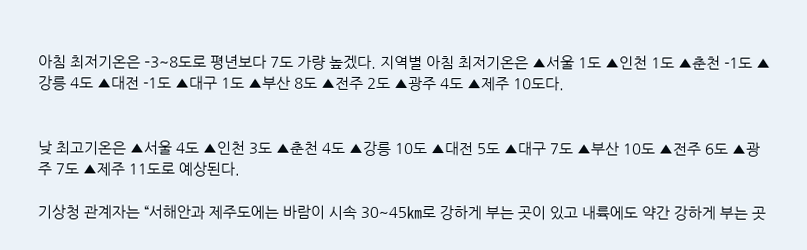아침 최저기온은 –3~8도로 평년보다 7도 가량 높겠다. 지역별 아침 최저기온은 ▲서울 1도 ▲인천 1도 ▲춘천 -1도 ▲강릉 4도 ▲대전 -1도 ▲대구 1도 ▲부산 8도 ▲전주 2도 ▲광주 4도 ▲제주 10도다.


낮 최고기온은 ▲서울 4도 ▲인천 3도 ▲춘천 4도 ▲강릉 10도 ▲대전 5도 ▲대구 7도 ▲부산 10도 ▲전주 6도 ▲광주 7도 ▲제주 11도로 예상된다.

기상청 관계자는 “서해안과 제주도에는 바람이 시속 30~45㎞로 강하게 부는 곳이 있고 내륙에도 약간 강하게 부는 곳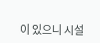이 있으니 시설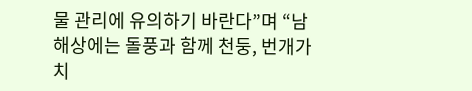물 관리에 유의하기 바란다”며 “남해상에는 돌풍과 함께 천둥, 번개가 치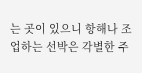는 곳이 있으니 항해나 조업하는 선박은 각별한 주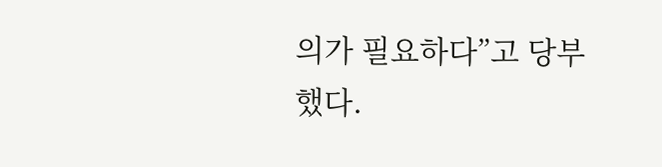의가 필요하다”고 당부했다.